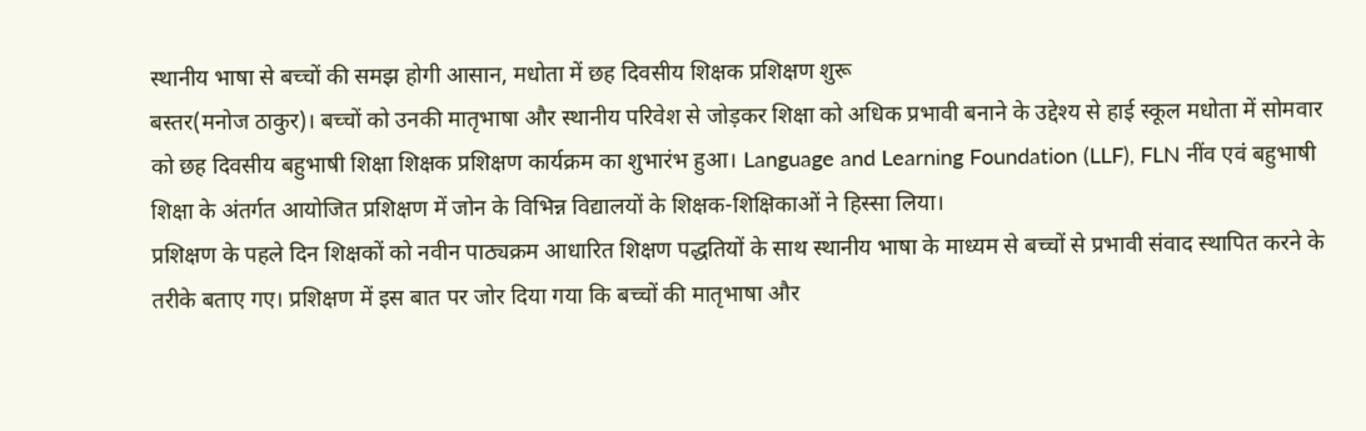स्थानीय भाषा से बच्चों की समझ होगी आसान, मधोता में छह दिवसीय शिक्षक प्रशिक्षण शुरू
बस्तर(मनोज ठाकुर)। बच्चों को उनकी मातृभाषा और स्थानीय परिवेश से जोड़कर शिक्षा को अधिक प्रभावी बनाने के उद्देश्य से हाई स्कूल मधोता में सोमवार को छह दिवसीय बहुभाषी शिक्षा शिक्षक प्रशिक्षण कार्यक्रम का शुभारंभ हुआ। Language and Learning Foundation (LLF), FLN नींव एवं बहुभाषी शिक्षा के अंतर्गत आयोजित प्रशिक्षण में जोन के विभिन्न विद्यालयों के शिक्षक-शिक्षिकाओं ने हिस्सा लिया।
प्रशिक्षण के पहले दिन शिक्षकों को नवीन पाठ्यक्रम आधारित शिक्षण पद्धतियों के साथ स्थानीय भाषा के माध्यम से बच्चों से प्रभावी संवाद स्थापित करने के तरीके बताए गए। प्रशिक्षण में इस बात पर जोर दिया गया कि बच्चों की मातृभाषा और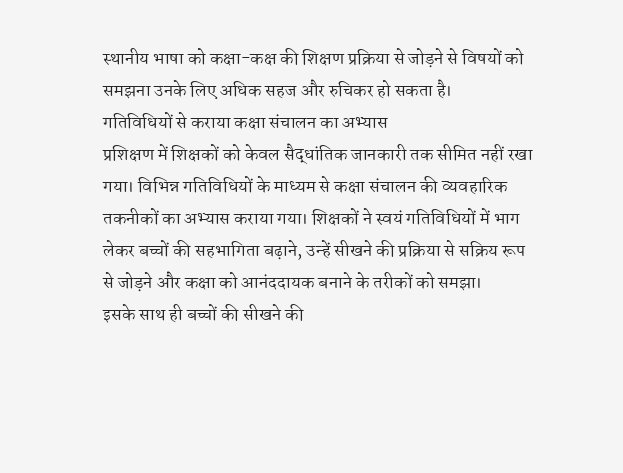स्थानीय भाषा को कक्षा-कक्ष की शिक्षण प्रक्रिया से जोड़ने से विषयों को समझना उनके लिए अधिक सहज और रुचिकर हो सकता है।
गतिविधियों से कराया कक्षा संचालन का अभ्यास
प्रशिक्षण में शिक्षकों को केवल सैद्धांतिक जानकारी तक सीमित नहीं रखा गया। विभिन्न गतिविधियों के माध्यम से कक्षा संचालन की व्यवहारिक तकनीकों का अभ्यास कराया गया। शिक्षकों ने स्वयं गतिविधियों में भाग लेकर बच्चों की सहभागिता बढ़ाने, उन्हें सीखने की प्रक्रिया से सक्रिय रूप से जोड़ने और कक्षा को आनंददायक बनाने के तरीकों को समझा।
इसके साथ ही बच्चों की सीखने की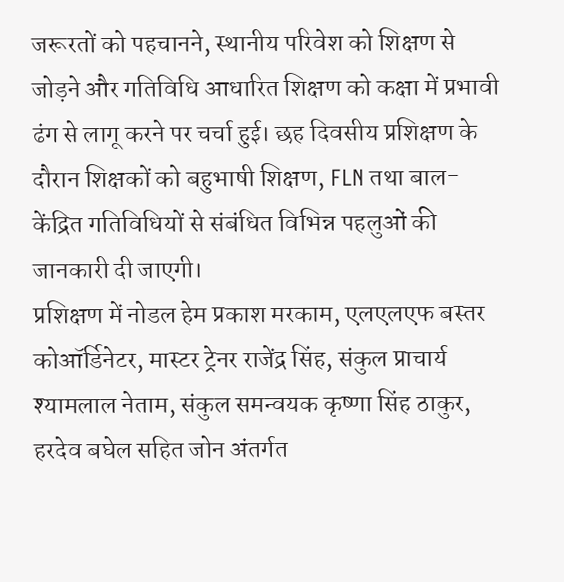जरूरतों को पहचानने, स्थानीय परिवेश को शिक्षण से जोड़ने और गतिविधि आधारित शिक्षण को कक्षा में प्रभावी ढंग से लागू करने पर चर्चा हुई। छह दिवसीय प्रशिक्षण के दौरान शिक्षकों को बहुभाषी शिक्षण, FLN तथा बाल-केंद्रित गतिविधियों से संबंधित विभिन्न पहलुओं की जानकारी दी जाएगी।
प्रशिक्षण में नोडल हेम प्रकाश मरकाम, एलएलएफ बस्तर कोऑर्डिनेटर, मास्टर ट्रेनर राजेंद्र सिंह, संकुल प्राचार्य श्यामलाल नेताम, संकुल समन्वयक कृष्णा सिंह ठाकुर, हरदेव बघेल सहित जोन अंतर्गत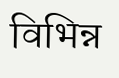विभिन्न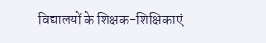विद्यालयों के शिक्षक-शिक्षिकाएं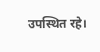उपस्थित रहे।